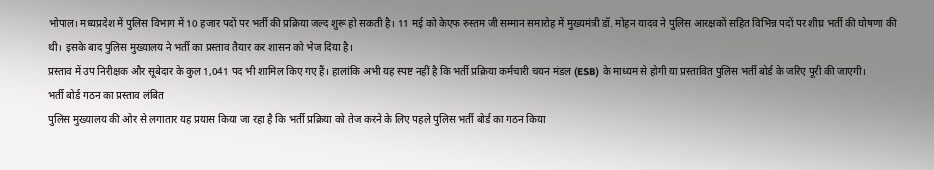भोपाल। मध्यप्रदेश में पुलिस विभाग में 10 हजार पदों पर भर्ती की प्रक्रिया जल्द शुरू हो सकती है। 11 मई को केएफ रुस्तम जी सम्मान समारोह में मुख्यमंत्री डॉ. मोहन यादव ने पुलिस आरक्षकों सहित विभिन्न पदों पर शीघ्र भर्ती की घोषणा की थी। इसके बाद पुलिस मुख्यालय ने भर्ती का प्रस्ताव तैयार कर शासन को भेज दिया है।
प्रस्ताव में उप निरीक्षक और सूबेदार के कुल 1,041 पद भी शामिल किए गए हैं। हालांकि अभी यह स्पष्ट नहीं है कि भर्ती प्रक्रिया कर्मचारी चयन मंडल (ESB) के माध्यम से होगी या प्रस्तावित पुलिस भर्ती बोर्ड के जरिए पूरी की जाएगी।
भर्ती बोर्ड गठन का प्रस्ताव लंबित
पुलिस मुख्यालय की ओर से लगातार यह प्रयास किया जा रहा है कि भर्ती प्रक्रिया को तेज करने के लिए पहले पुलिस भर्ती बोर्ड का गठन किया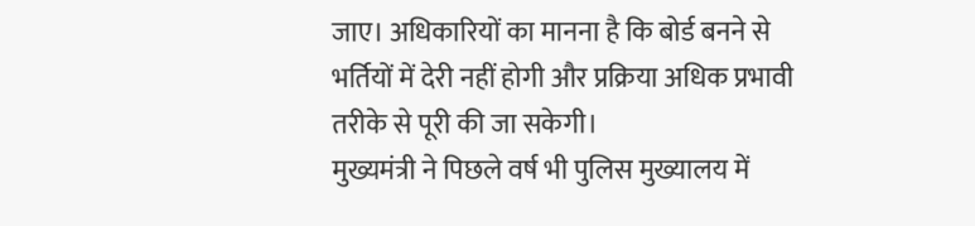जाए। अधिकारियों का मानना है कि बोर्ड बनने से भर्तियों में देरी नहीं होगी और प्रक्रिया अधिक प्रभावी तरीके से पूरी की जा सकेगी।
मुख्यमंत्री ने पिछले वर्ष भी पुलिस मुख्यालय में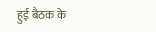हुई बैठक के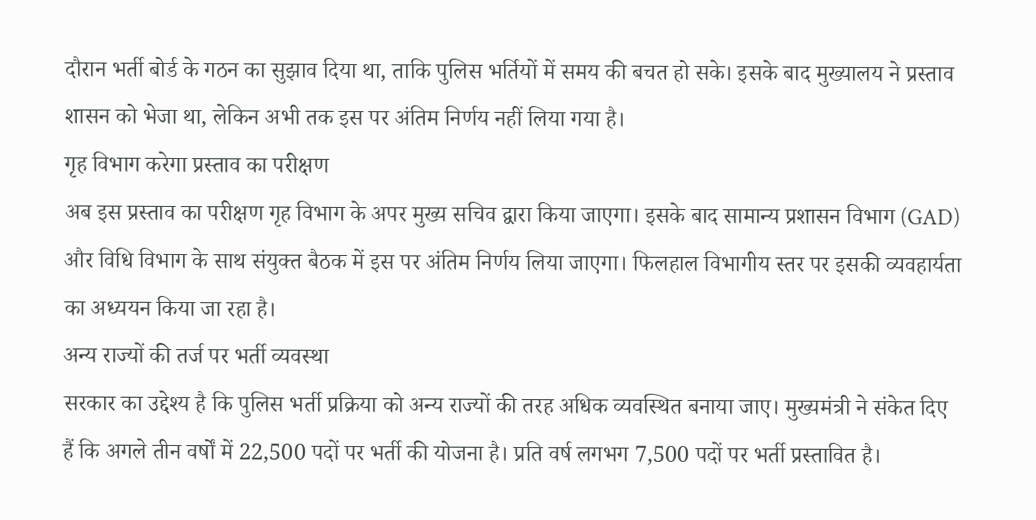दौरान भर्ती बोर्ड के गठन का सुझाव दिया था, ताकि पुलिस भर्तियों में समय की बचत हो सके। इसके बाद मुख्यालय ने प्रस्ताव शासन को भेजा था, लेकिन अभी तक इस पर अंतिम निर्णय नहीं लिया गया है।
गृह विभाग करेगा प्रस्ताव का परीक्षण
अब इस प्रस्ताव का परीक्षण गृह विभाग के अपर मुख्य सचिव द्वारा किया जाएगा। इसके बाद सामान्य प्रशासन विभाग (GAD) और विधि विभाग के साथ संयुक्त बैठक में इस पर अंतिम निर्णय लिया जाएगा। फिलहाल विभागीय स्तर पर इसकी व्यवहार्यता का अध्ययन किया जा रहा है।
अन्य राज्यों की तर्ज पर भर्ती व्यवस्था
सरकार का उद्देश्य है कि पुलिस भर्ती प्रक्रिया को अन्य राज्यों की तरह अधिक व्यवस्थित बनाया जाए। मुख्यमंत्री ने संकेत दिए हैं कि अगले तीन वर्षों में 22,500 पदों पर भर्ती की योजना है। प्रति वर्ष लगभग 7,500 पदों पर भर्ती प्रस्तावित है।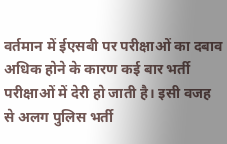वर्तमान में ईएसबी पर परीक्षाओं का दबाव अधिक होने के कारण कई बार भर्ती परीक्षाओं में देरी हो जाती है। इसी वजह से अलग पुलिस भर्ती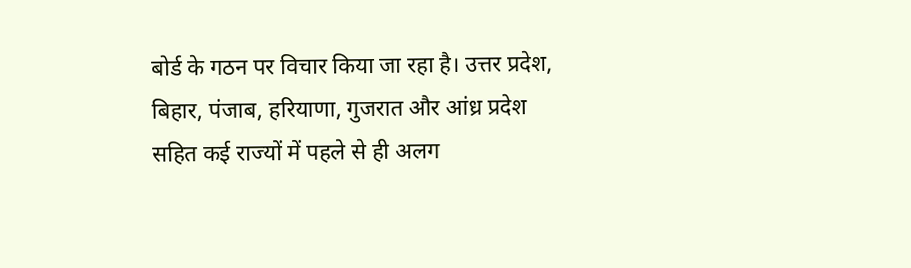बोर्ड के गठन पर विचार किया जा रहा है। उत्तर प्रदेश, बिहार, पंजाब, हरियाणा, गुजरात और आंध्र प्रदेश सहित कई राज्यों में पहले से ही अलग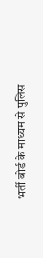भर्ती बोर्ड के माध्यम से पुलिस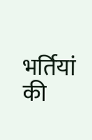भर्तियां की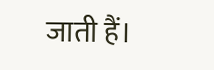जाती हैं।